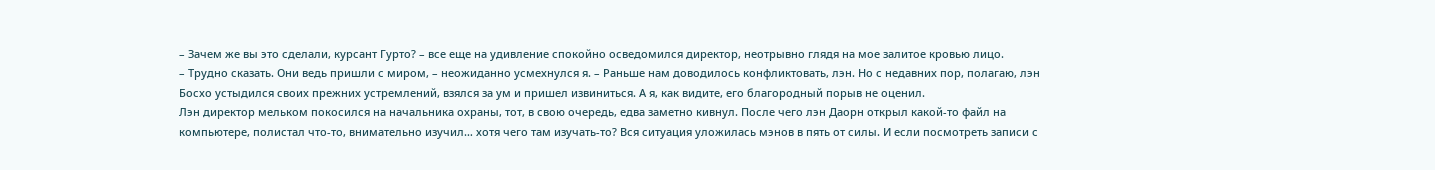– Зачем же вы это сделали, курсант Гурто? – все еще на удивление спокойно осведомился директор, неотрывно глядя на мое залитое кровью лицо.
– Трудно сказать. Они ведь пришли с миром, – неожиданно усмехнулся я. – Раньше нам доводилось конфликтовать, лэн. Но с недавних пор, полагаю, лэн Босхо устыдился своих прежних устремлений, взялся за ум и пришел извиниться. А я, как видите, его благородный порыв не оценил.
Лэн директор мельком покосился на начальника охраны, тот, в свою очередь, едва заметно кивнул. После чего лэн Даорн открыл какой-то файл на компьютере, полистал что-то, внимательно изучил… хотя чего там изучать-то? Вся ситуация уложилась мэнов в пять от силы. И если посмотреть записи с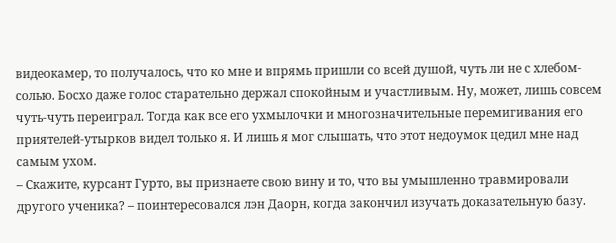видеокамер, то получалось, что ко мне и впрямь пришли со всей душой, чуть ли не с хлебом-солью. Босхо даже голос старательно держал спокойным и участливым. Ну, может, лишь совсем чуть-чуть переиграл. Тогда как все его ухмылочки и многозначительные перемигивания его приятелей-утырков видел только я. И лишь я мог слышать, что этот недоумок цедил мне над самым ухом.
– Скажите, курсант Гурто, вы признаете свою вину и то, что вы умышленно травмировали другого ученика? – поинтересовался лэн Даорн, когда закончил изучать доказательную базу.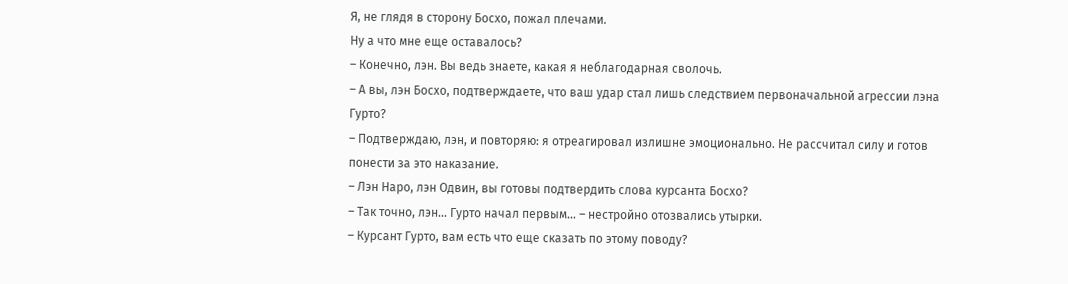Я, не глядя в сторону Босхо, пожал плечами.
Ну а что мне еще оставалось?
– Конечно, лэн. Вы ведь знаете, какая я неблагодарная сволочь.
– А вы, лэн Босхо, подтверждаете, что ваш удар стал лишь следствием первоначальной агрессии лэна Гурто?
– Подтверждаю, лэн, и повторяю: я отреагировал излишне эмоционально. Не рассчитал силу и готов понести за это наказание.
– Лэн Наро, лэн Одвин, вы готовы подтвердить слова курсанта Босхо?
– Так точно, лэн… Гурто начал первым… – нестройно отозвались утырки.
– Курсант Гурто, вам есть что еще сказать по этому поводу?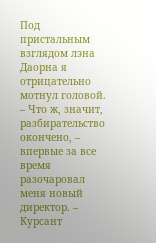Под пристальным взглядом лэна Даорна я отрицательно мотнул головой.
– Что ж, значит, разбирательство окончено, – впервые за все время разочаровал меня новый директор. – Курсант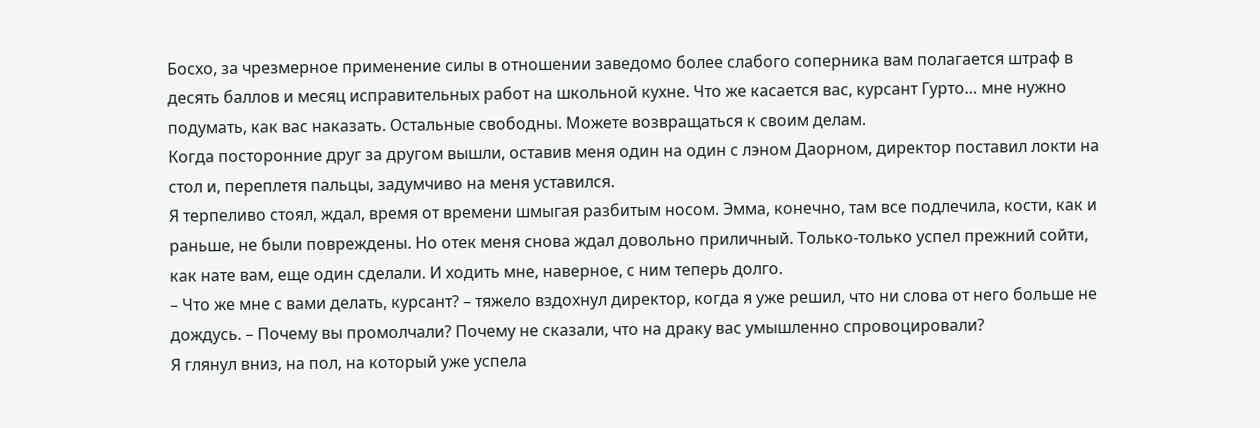Босхо, за чрезмерное применение силы в отношении заведомо более слабого соперника вам полагается штраф в десять баллов и месяц исправительных работ на школьной кухне. Что же касается вас, курсант Гурто… мне нужно подумать, как вас наказать. Остальные свободны. Можете возвращаться к своим делам.
Когда посторонние друг за другом вышли, оставив меня один на один с лэном Даорном, директор поставил локти на стол и, переплетя пальцы, задумчиво на меня уставился.
Я терпеливо стоял, ждал, время от времени шмыгая разбитым носом. Эмма, конечно, там все подлечила, кости, как и раньше, не были повреждены. Но отек меня снова ждал довольно приличный. Только-только успел прежний сойти, как нате вам, еще один сделали. И ходить мне, наверное, с ним теперь долго.
– Что же мне с вами делать, курсант? – тяжело вздохнул директор, когда я уже решил, что ни слова от него больше не дождусь. – Почему вы промолчали? Почему не сказали, что на драку вас умышленно спровоцировали?
Я глянул вниз, на пол, на который уже успела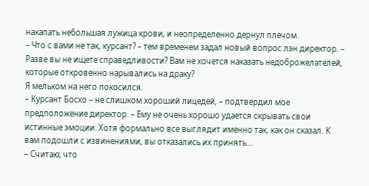накапать небольшая лужица крови, и неопределенно дернул плечом.
– Что с вами не так, курсант? – тем временем задал новый вопрос лэн директор. – Разве вы не ищете справедливости? Вам не хочется наказать недоброжелателей, которые откровенно нарывались на драку?
Я мельком на него покосился.
– Курсант Босхо – не слишком хороший лицедей, – подтвердил мое предположение директор. – Ему не очень хорошо удается скрывать свои истинные эмоции. Хотя формально все выглядит именно так, как он сказал. К вам подошли с извинениями, вы отказались их принять…
– Считаю, что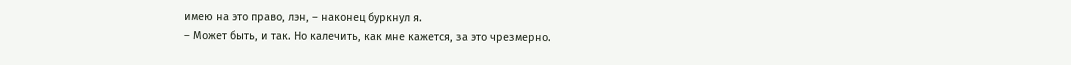имею на это право, лэн, – наконец буркнул я.
– Может быть, и так. Но калечить, как мне кажется, за это чрезмерно.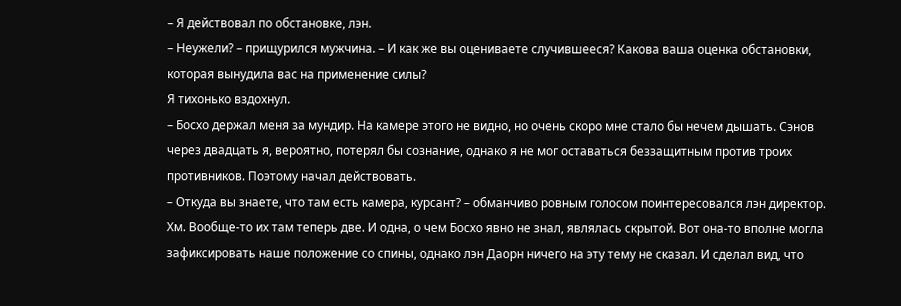– Я действовал по обстановке, лэн.
– Неужели? – прищурился мужчина. – И как же вы оцениваете случившееся? Какова ваша оценка обстановки, которая вынудила вас на применение силы?
Я тихонько вздохнул.
– Босхо держал меня за мундир. На камере этого не видно, но очень скоро мне стало бы нечем дышать. Сэнов через двадцать я, вероятно, потерял бы сознание, однако я не мог оставаться беззащитным против троих противников. Поэтому начал действовать.
– Откуда вы знаете, что там есть камера, курсант? – обманчиво ровным голосом поинтересовался лэн директор.
Хм. Вообще-то их там теперь две. И одна, о чем Босхо явно не знал, являлась скрытой. Вот она-то вполне могла зафиксировать наше положение со спины, однако лэн Даорн ничего на эту тему не сказал. И сделал вид, что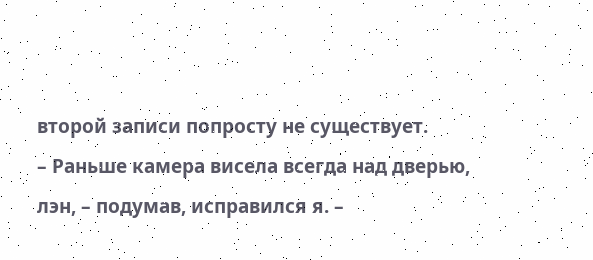второй записи попросту не существует.
– Раньше камера висела всегда над дверью, лэн, – подумав, исправился я. –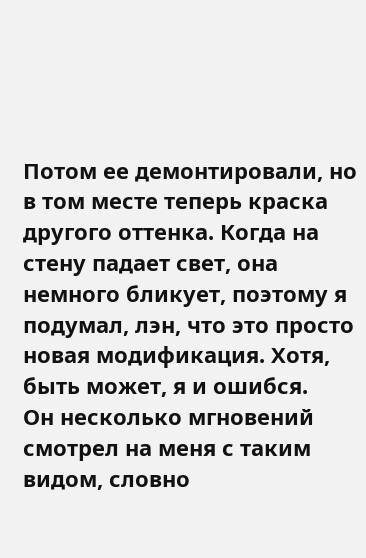Потом ее демонтировали, но в том месте теперь краска другого оттенка. Когда на стену падает свет, она немного бликует, поэтому я подумал, лэн, что это просто новая модификация. Хотя, быть может, я и ошибся.
Он несколько мгновений смотрел на меня с таким видом, словно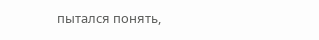пытался понять,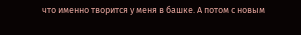что именно творится у меня в башке. А потом с новым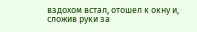вздохом встал, отошел к окну и, сложив руки за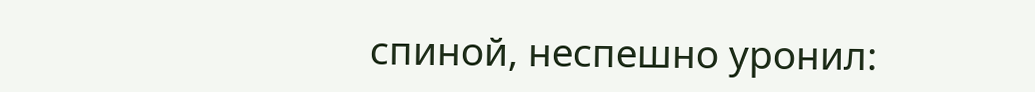спиной, неспешно уронил: